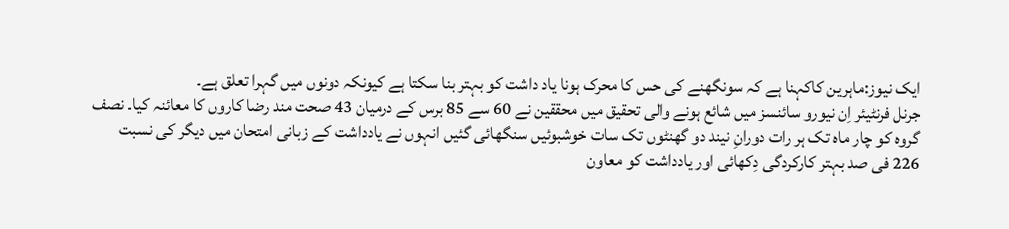ایک نیوز:ماہرین کاکہنا ہے کہ سونگھنے کی حس کا محرک ہونا یاد داشت کو بہتر بنا سکتا ہے کیونکہ دونوں میں گہرا تعلق ہے۔
جرنل فرنٹیئر اِن نیورو سائنسز میں شائع ہونے والی تحقیق میں محققین نے 60 سے 85 برس کے درمیان 43 صحت مند رضا کاروں کا معائنہ کیا۔ نصف گروہ کو چار ماہ تک ہر رات دورانِ نیند دو گھنٹوں تک سات خوشبوئیں سنگھائی گئیں انہوں نے یادداشت کے زبانی امتحان میں دیگر کی نسبت 226 فی صد بہتر کارکردگی دِکھائی اور یادداشت کو معاون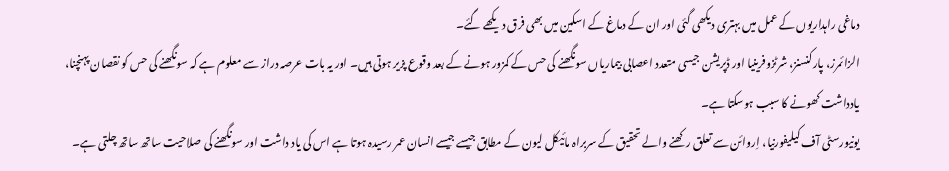دماغی راہداریوں کے عمل میں بہتری دیکھی گئی اور ان کے دماغ کے اسکین میں بھی فرق دیکھے گئے۔
الزائمرز، پارکنسنز، شرٹزوفرینیا اور ڈپریشن جیسی متعدد اعصابی بیماریاں سونگھنے کی حس کے کمزور ہونے کے بعد وقوع پزیر ہوتی ہیں۔ اور یہ بات عرصہ دراز سے معلوم ہے کہ سونگھنے کی حس کو نقصان پہنچنا، یادداشت کھونے کا سبب ہوسکتا ہے۔
یونیورسٹی آف کیلیفورنیا، اِروائن سے تعلق رکھنے والے تحقیق کے سربراہ مائیکل لیون کے مطابق جیسے جیسے انسان عمر رسیدہ ہوتا ہے اس کی یاد داشت اور سونگھنے کی صلاحیت ساتھ ساتھ چلتی ہے۔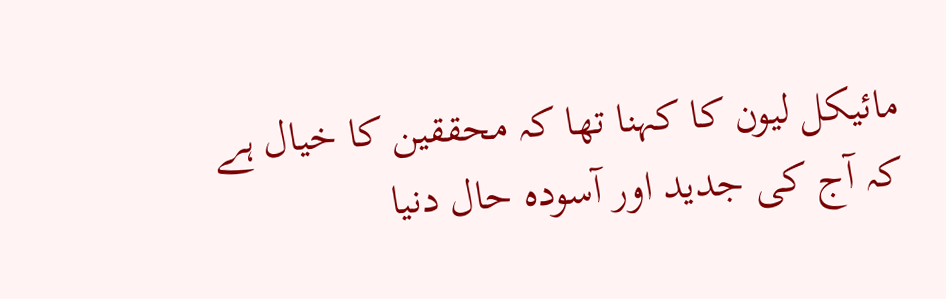مائیکل لیون کا کہنا تھا کہ محققین کا خیال ہے کہ آج کی جدید اور آسودہ حال دنیا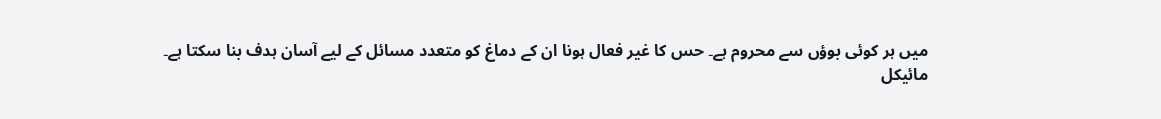میں ہر کوئی بوؤں سے محروم ہے۔ حس کا غیر فعال ہونا ان کے دماغ کو متعدد مسائل کے لیے آسان ہدف بنا سکتا ہے۔
مائیکل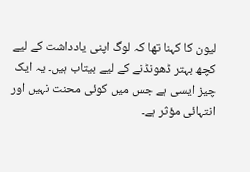لیون کا کہنا تھا کہ لوگ اپنی یادداشت کے لیے کچھ بہتر ڈھونڈنے کے لیے بیتاب ہیں۔ یہ ایک چیز ایسی ہے جس میں کوئی محنت نہیں اور انتہائی مؤثر ہے۔